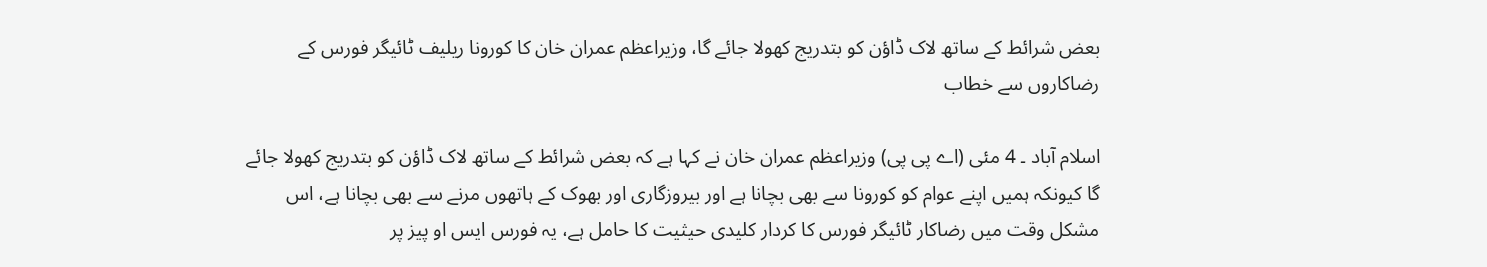بعض شرائط کے ساتھ لاک ڈاؤن کو بتدریج کھولا جائے گا، وزیراعظم عمران خان کا کورونا ریلیف ٹائیگر فورس کے رضاکاروں سے خطاب

اسلام آباد ۔ 4 مئی (اے پی پی) وزیراعظم عمران خان نے کہا ہے کہ بعض شرائط کے ساتھ لاک ڈاؤن کو بتدریج کھولا جائے گا کیونکہ ہمیں اپنے عوام کو کورونا سے بھی بچانا ہے اور بیروزگاری اور بھوک کے ہاتھوں مرنے سے بھی بچانا ہے، اس مشکل وقت میں رضاکار ٹائیگر فورس کا کردار کلیدی حیثیت کا حامل ہے، یہ فورس ایس او پیز پر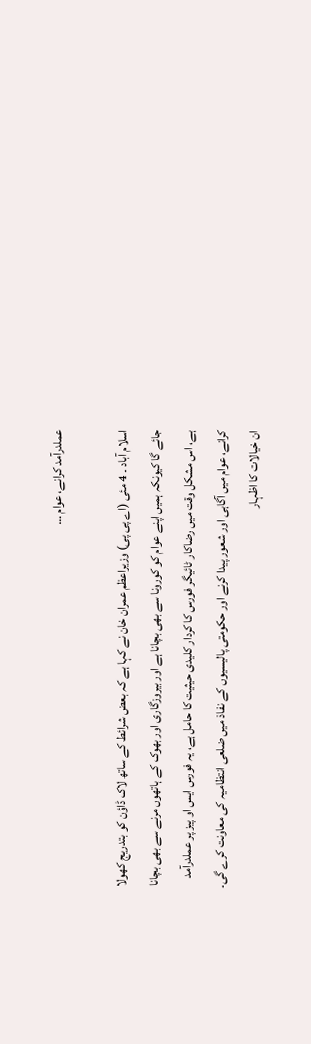عملدرآمد کرانے، عوام …

اسلام آباد ۔ 4 مئی (اے پی پی) وزیراعظم عمران خان نے کہا ہے کہ بعض شرائط کے ساتھ لاک ڈاؤن کو بتدریج کھولا جائے گا کیونکہ ہمیں اپنے عوام کو کورونا سے بھی بچانا ہے اور بیروزگاری اور بھوک کے ہاتھوں مرنے سے بھی بچانا ہے، اس مشکل وقت میں رضاکار ٹائیگر فورس کا کردار کلیدی حیثیت کا حامل ہے، یہ فورس ایس او پیز پر عملدرآمد کرانے، عوام میں آگاہی اور شعور پیدا کرنے اور حکومتی پالیسیوں کے نفاذ میں ضلعی انتظامیہ کی معاونت کرے گی۔ ان خیالات کا اظہار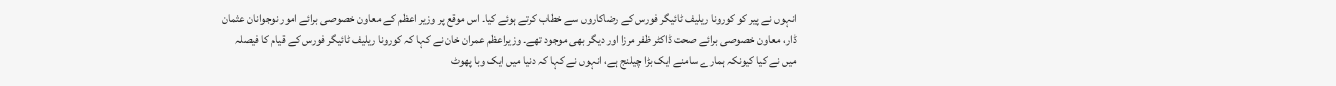انہوں نے پیر کو کورونا ریلیف ٹائیگر فورس کے رضاکاروں سے خطاب کرتے ہوئے کیا۔ اس موقع پر وزیر اعظم کے معاون خصوصی برائے امور نوجوانان عثمان ڈار، معاون خصوصی برائے صحت ڈاکٹر ظفر مرزا اور دیگر بھی موجود تھے۔ وزیراعظم عمران خان نے کہا کہ کورونا ریلیف ٹائیگر فورس کے قیام کا فیصلہ میں نے کیا کیونکہ ہمارے سامنے ایک بڑا چیلنج ہے، انہوں نے کہا کہ دنیا میں ایک وبا پھوٹ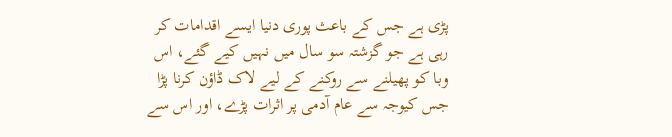پڑی ہے جس کے باعث پوری دنیا ایسے اقدامات کر رہی ہے جو گزشتہ سو سال میں نہیں کیے گئے، اس وبا کو پھیلنے سے روکنے کے لیے لاک ڈاؤن کرنا پڑا جس کیوجہ سے عام آدمی پر اثرات پڑے، اور اس سے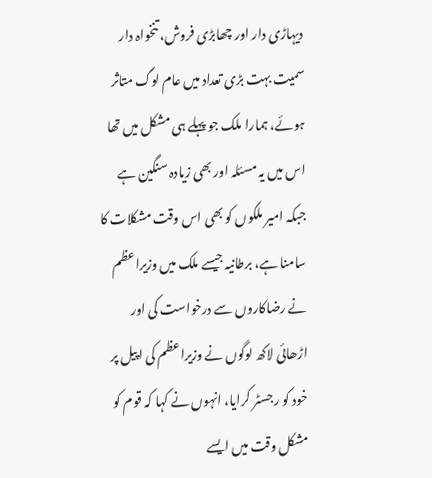دیہاڑی دار اور چھابڑی فروش، تنخواہ دار سمیت بہت بڑی تعداد میں عام لوگ متاثر ہوئے، ہمارا ملک جو پہلے ہی مشکل میں تھا اس میں یہ مسئلہ اور بھی زیادہ سنگین ہے جبکہ امیر ملکوں کو بھی اس وقت مشکلات کا سامنا ہے، برطانیہ جیسے ملک میں وزیراعظم نے رضاکاروں سے درخواست کی اور اڑھائی لاکھ لوگوں نے وزیراعظم کی اپیل پر خود کو رجسٹر کرایا، انہوں نے کہا کہ قوم کو مشکل وقت میں ایسے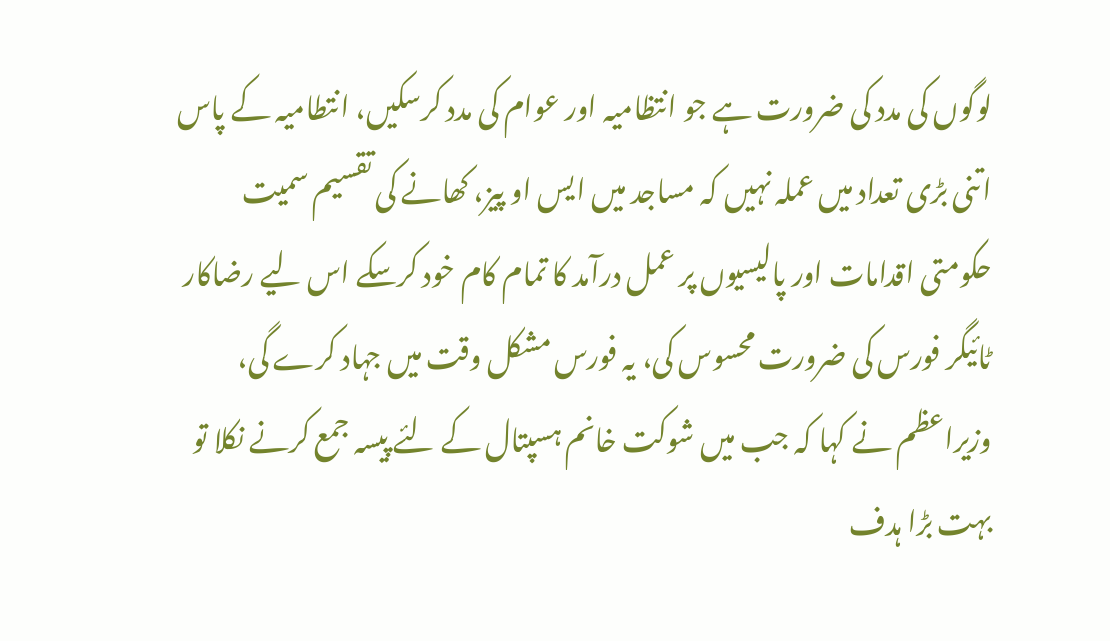لوگوں کی مدد کی ضرورت ہے جو انتظامیہ اور عوام کی مدد کرسکیں، انتطامیہ کے پاس اتنی بڑی تعداد میں عملہ نہیں کہ مساجد میں ایس او پیز، کھانے کی تقسیم سمیت حکومتی اقدامات اور پالیسیوں پر عمل درآمد کا تمام کام خود کرسکے اس لیے رضاکار ٹائیگر فورس کی ضرورت محسوس کی، یہ فورس مشکل وقت میں جہاد کرے گی، وزیراعظم نے کہا کہ جب میں شوکت خانم ہسپتال کے لئے پیسہ جمع کرنے نکلا تو بہت بڑا ہدف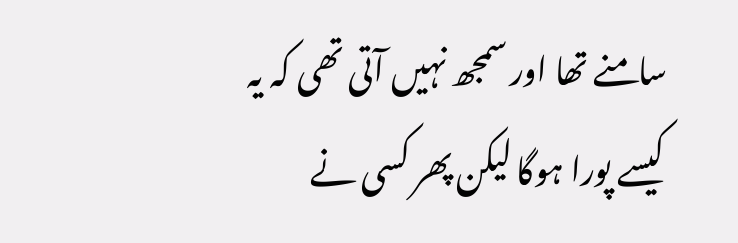سامنے تھا اور سمجھ نہیں آتی تھی کہ یہ کیسے پورا ہوگا لیکن پھر کسی نے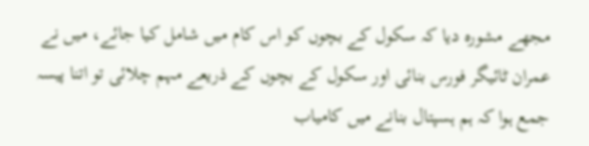مجھے مشورہ دیا کہ سکول کے بچوں کو اس کام میں شامل کیا جائے، میں نے عمران ٹائیگر فورس بنائی اور سکول کے بچوں کے ذریعے مہم چلائی تو اتنا پیسہ جمع ہوا کہ ہم ہسپتال بنانے میں کامیاب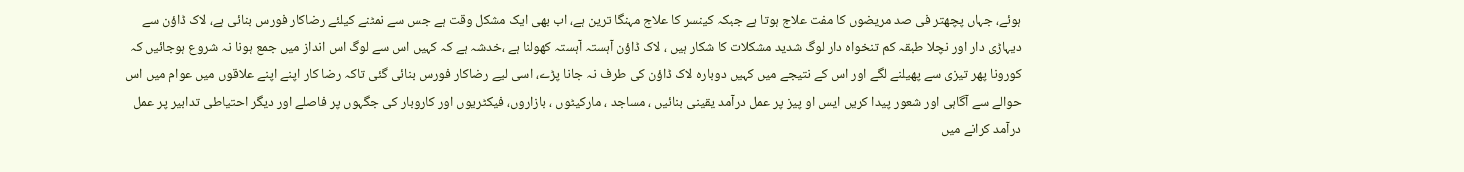ہوئے، جہاں پچھتر فی صد مریضوں کا مفت علاج ہوتا ہے جبکہ کینسر کا علاج مہنگا ترین ہے، اب بھی ایک مشکل وقت ہے جس سے نمٹنے کیلئے رضاکار فورس بنائی ہے، لاک ڈاؤن سے دیہاڑی دار اور نچلا طبقہ کم تنخواہ دار لوگ شدید مشکلات کا شکار ہیں ، لاک ڈاؤن آہستہ آہستہ کھولنا ہے ،خدشہ ہے کہ کہیں اس سے لوگ اس انداز میں جمع ہونا نہ شروع ہوجائیں کہ کورونا پھر تیزی سے پھیلنے لگے اور اس کے نتیجے میں کہیں دوبارہ لاک ڈاؤن کی طرف نہ جانا پڑے، اسی لیے رضاکار فورس بنائی گئی تاکہ رضا کار اپنے اپنے علاقوں میں عوام میں اس حوالے سے آگاہی اور شعور پیدا کریں ایس او پیز پر عمل درآمد یقینی بنائیں ، مساجد ، مارکیٹوں ، بازاروں، فیکٹریوں اور کاروبار کی جگہوں پر فاصلے اور دیگر احتیاطی تدابیر پر عمل درآمد کرانے میں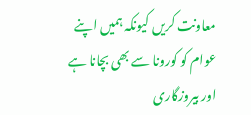معاونت کریں کیونکہ ہمیں اپنے عوام کو کورونا سے بھی بچانا ہے اور بیروزگاری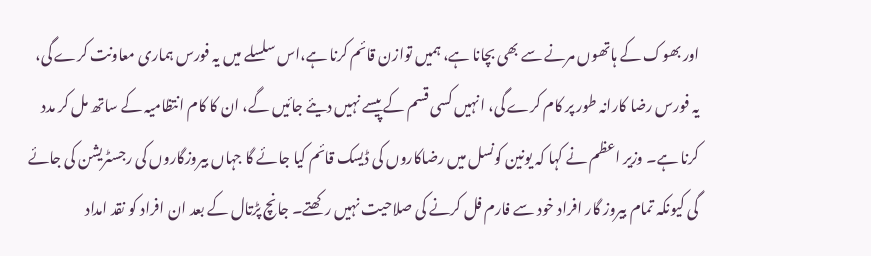اور بھوک کے ہاتھوں مرنے سے بھی بچانا ہے، ہمیں توازن قائم کرنا ہے،اس سلسلے میں یہ فورس ہماری معاونت کرے گی، یہ فورس رضا کارانہ طور پر کام کرے گی، انہیں کسی قسم کے پیسے نہیں دیئے جائیں گے، ان کا کام انتظامیہ کے ساتھ مل کر مدد کرنا ہے۔ وزیر اعظم نے کہا کہ یونین کونسل میں رضاکاروں کی ڈیسک قائم کیا جائے گا جہاں بیروزگاروں کی رجسٹریشن کی جائے گی کیونکہ تمام بیروز گار افراد خود سے فارم فل کرنے کی صلاحیت نہیں رکھتے۔ جانچ پڑتال کے بعد ان افراد کو نقد امداد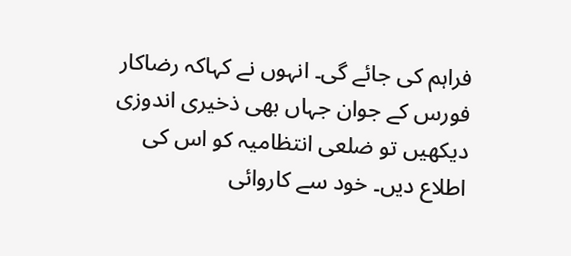فراہم کی جائے گی۔ انہوں نے کہاکہ رضاکار فورس کے جوان جہاں بھی ذخیری اندوزی دیکھیں تو ضلعی انتظامیہ کو اس کی اطلاع دیں۔ خود سے کاروائی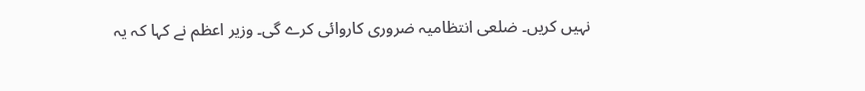نہیں کریں۔ ضلعی انتظامیہ ضروری کاروائی کرے گی۔ وزیر اعظم نے کہا کہ یہ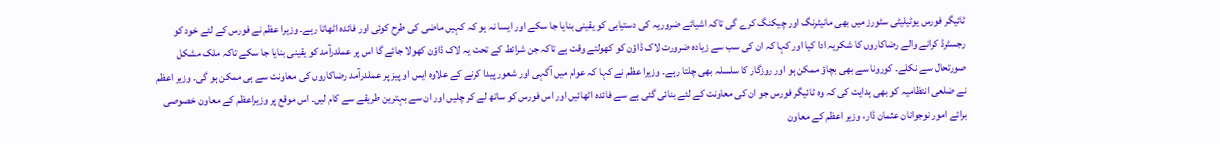ٹائیگر فورس یوٹیلیٹی سٹورز میں بھی مانیٹرنگ اور چیکنگ کرے گی تاکہ اشیائے ضروریہ کی دستیابی کو یقینی بنایا جا سکے اور ایسا نہ ہو کہ کہیں ماضی کی طرح کوئی اور فائدہ اٹھاتا رہے۔ وزیرا عظم نے فورس کے لئے خود کو رجسٹرڈ کرانے والے رضاکاروں کا شکریہ ادا کیا اور کہا کہ ان کی سب سے زیادہ ضرورت لاک ڈاؤن کو کھولتے وقت ہے تاکہ جن شرائط کے تحت یہ لاک ڈاؤن کھولا جائے گا اس پر عملدرآمد کو یقینی بنایا جا سکے تاکہ ملک مشکل صورتحال سے نکلے۔ کورونا سے بھی بچاؤ ممکن ہو اور روزگار کا سلسلہ بھی چلتا رہے۔ وزیرا عظم نے کہا کہ عوام میں آگہی اور شعور پیدا کرنے کے علاوہ ایس او پیز پر عملدرآمد رضاکاروں کی معاونت سے ہی ممکن ہو گی۔ وزیر اعظم نے ضلعی انتظامیہ کو بھی ہدایت کی کہ وہ ٹائیگر فورس جو ان کی معاونت کے لئے بنائی گئی ہے سے فائدہ اٹھائیں اور اس فورس کو ساتھ لے کر چلیں اور ان سے بہترین طریقے سے کام لیں۔ اس موقع پر وزیراعظم کے معاون خصوصی برائے امور نوجوانان عثمان ڈار، وزیر اعظم کے معاون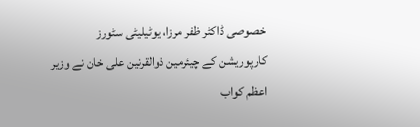خصوصی ڈاکٹر ظفر مرزا، یوٹیلیٹی سٹورز کارپوریشن کے چیئرمین ذوالقرنین علی خان نے وزیر اعظم کواب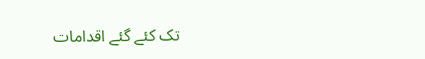تک کئے گئے اقدامات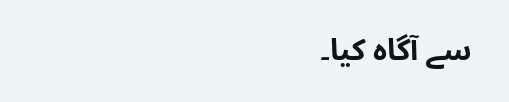سے آگاہ کیا۔